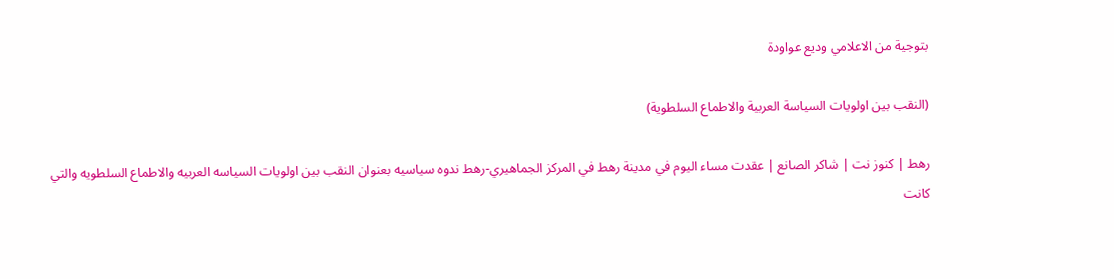بتوجية من الاعلامي وديع عواودة

(النقب بين اولويات السياسة العربية والاطماع السلطوية)

رهط | كنوز نت | شاكر الصانع | عقدت مساء اليوم في مدينة رهط في المركز الجماهيري-رهط ندوه سياسيه بعنوان النقب بين اولويات السياسه العربيه والاطماع السلطويه والتي كانت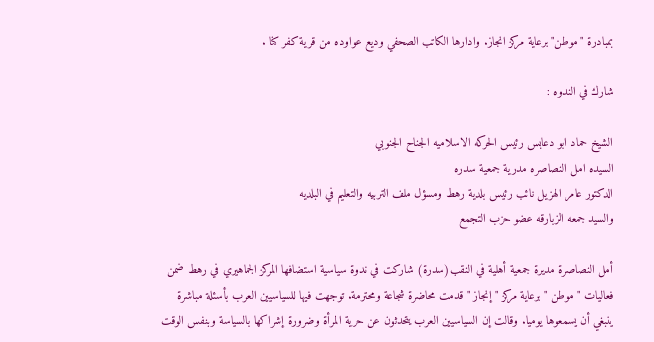بمبادرة "موطن" برعاية مركز انجاز. وادارها الكاتب الصحفي وديع عواوده من قرية كفر كنا .

شارك في الندوه :

الشيخ حماد ابو دعابس رئيس الحركه الاسلاميه الجناح الجنوبي
السيده امل النصاصره مدرية جمعية سدره
الدكتور عامر الهزيل نائب رئيس بلدية رهط ومسؤل ملف التربيه والتعليم في البلديه
والسيد جمعه الزبارقه عضو حزب التجمع

أمل النصاصرة مديرة جمعية أهلية في النقب(سدرة) شاركت في ندوة سياسية استضافها المركز الجماهيري في رهط ضمن فعاليات " موطن " برعاية مركز " إنجاز " قدمت محاضرة شجاعة ومحترمة. توجهت فيها للسياسيين العرب بأسئلة مباشرة ينبغي أن يسمعوها يوميا. وقالت إن السياسيين العرب يتحدثون عن حرية المرأة وضرورة إشراكها بالسياسة وبنفس الوقت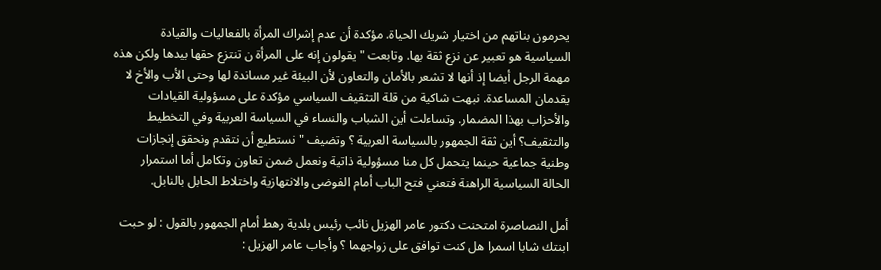يحرمون بناتهم من اختيار شريك الحياة. مؤكدة أن عدم إشراك المرأة بالفعاليات والقيادة السياسية هو تعبير عن نزع ثقة بها. وتابعت " يقولون إنه على المرأة ن تنتزع حقها بيدها ولكن هذه مهمة الرجل أيضا إذ أنها لا تشعر بالأمان والتعاون لأن البيئة غير مساندة لها وحتى الأب والأخ لا يقدمان المساعدة. نبهت شاكية من قلة التثقيف السياسي مؤكدة على مسؤولية القيادات والأحزاب بهذا المضمار. وتساءلت أين الشباب والنساء في السياسة العربية وفي التخطيط والتثقيف؟ أين ثقة الجمهور بالسياسة العربية ؟ وتضيف " نستطيع أن نتقدم ونحقق إنجازات وطنية جماعية حينما يتحمل كل منا مسؤولية ذاتية ونعمل ضمن تعاون وتكامل أما استمرار الحالة السياسية الراهنة فتعني فتح الباب أمام الفوضى والانتهازية واختلاط الحابل بالنابل.

أمل النصاصرة امتحنت دكتور عامر الهزيل نائب رئيس بلدية رهط أمام الجمهور بالقول : لو حبت ابنتك شابا اسمرا هل كنت توافق على زواجهما ؟ وأجاب عامر الهزيل :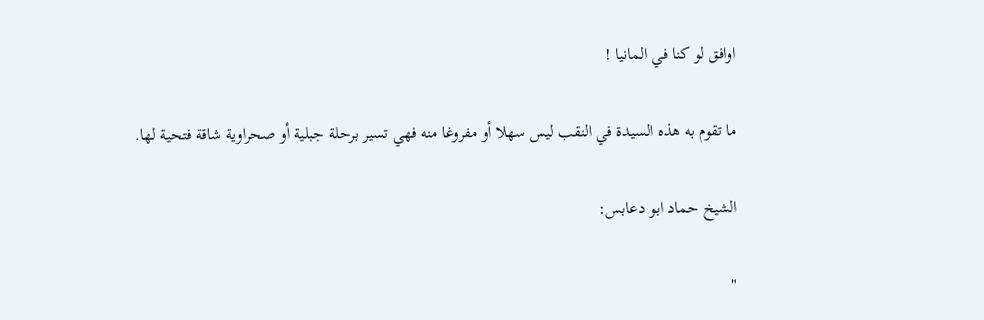اوافق لو كنا في المانيا !

ما تقوم به هذه السيدة في النقب ليس سهلا أو مفروغا منه فهي تسير برحلة جبلية أو صحراوية شاقة فتحية لها.

الشيخ حماد ابو دعابس:

"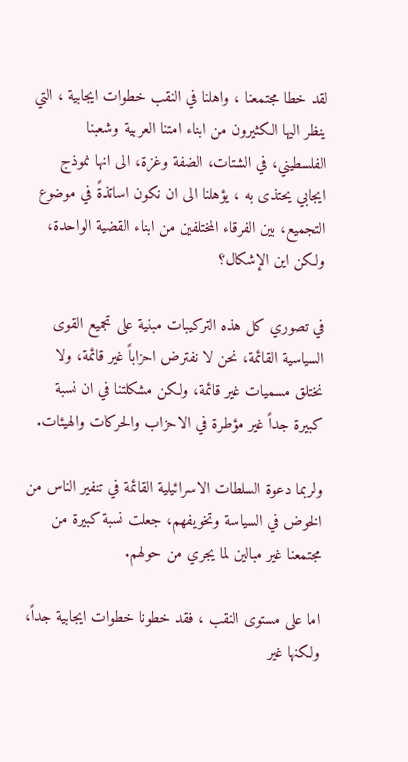لقد خطا مجتمعنا ، واهلنا في النقب خطوات ايجابية ، التي ينظر اليها الكثيرون من ابناء امتنا العربية وشعبنا الفلسطيني، في الشتات، الضفة وغزة، الى انها نموذج ايجابي يحتذى به ، يؤهلنا الى ان نكون اساتذةً في موضوع التجميع، بين الفرقاء المختلفين من ابناء القضية الواحدة، ولكن اين الإشكال؟

في تصوري كل هذه التركيبات مبنية على تجميع القوى السياسية القائمة، نحن لا نفترض احزاباً غير قائمة، ولا نختلق مسميات غير قائمة، ولكن مشكلتنا في ان نسبة كبيرة جداً غير مؤطرة في الاحزاب والحركات والهيئات.

ولربما دعوة السلطات الاسرائيلية القائمة في تنفير الناس من الخوض في السياسة وتخويفهم، جعلت نسبة كبيرة من مجتمعنا غير مبالين لما يجري من حولهم.

اما على مستوى النقب ، فقد خطونا خطوات ايجابية جداً، ولكنها غير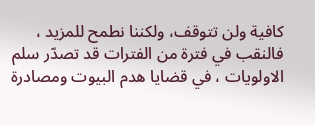كافية ولن تتوقف، ولكننا نطمح للمزيد ، فالنقب في فترة من الفترات قد تصدّر سلم الاولويات ، في قضايا هدم البيوت ومصادرة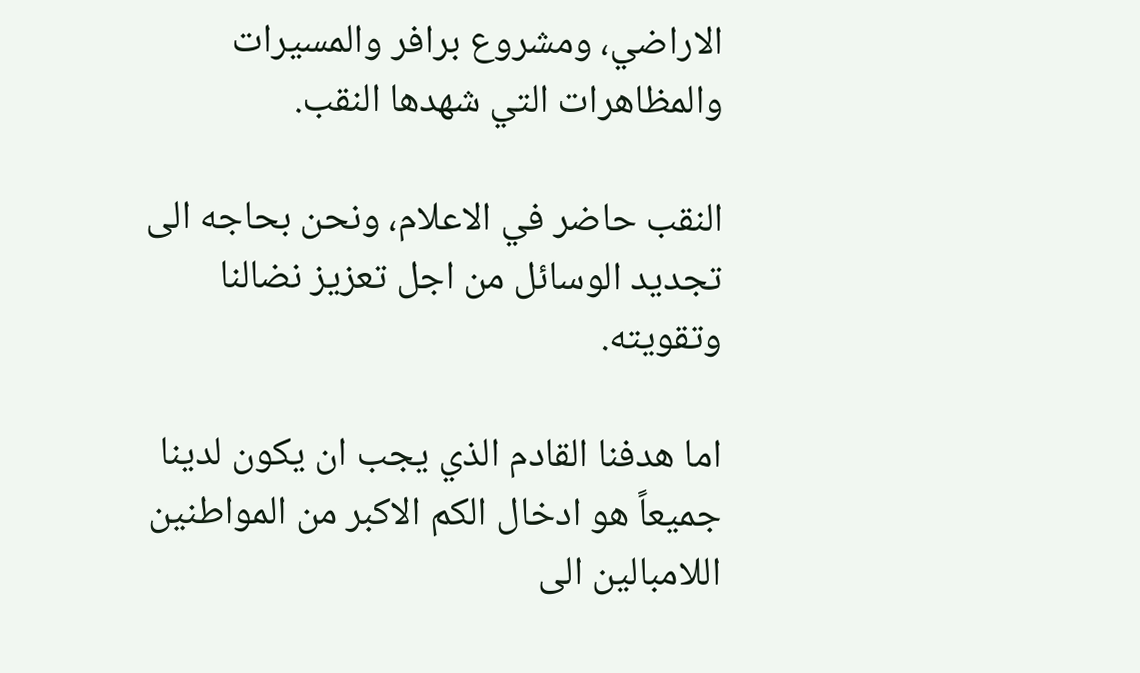الاراضي، ومشروع برافر والمسيرات والمظاهرات التي شهدها النقب.

النقب حاضر في الاعلام، ونحن بحاجه الى تجديد الوسائل من اجل تعزيز نضالنا وتقويته.

اما هدفنا القادم الذي يجب ان يكون لدينا جميعاً هو ادخال الكم الاكبر من المواطنين اللامبالين الى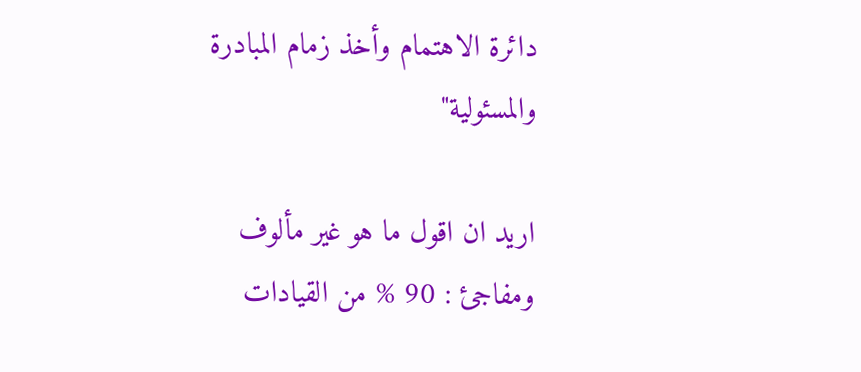دائرة الاهتمام وأخذ زمام المبادرة والمسئولية"

اريد ان اقول ما هو غير مألوف ومفاجئ : 90 % من القيادات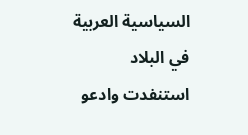السياسية العربية في البلاد استنفدت وادعو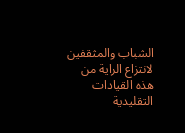الشباب والمثقفين لانتزاع الراية من هذه القيادات التقليدية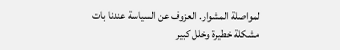لمواصلة المشوار. العزوف عن السياسة عندنا بات مشكلة خطيرة وخلل كبير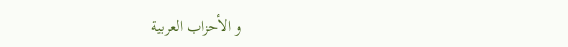و الأحزاب العربية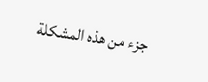جزء من هذه المشكلة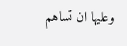وعليها ان تساهم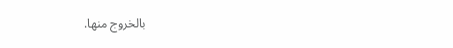بالخروج منها.